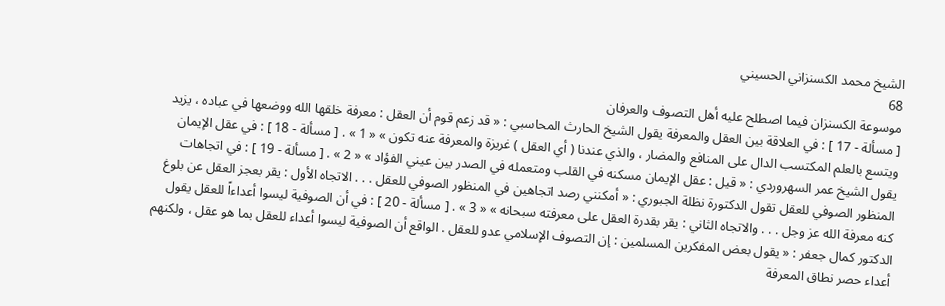الشيخ محمد الكسنزاني الحسيني
68
موسوعة الكسنزان فيما اصطلح عليه أهل التصوف والعرفان
[ مسألة - 17 ] : في العلاقة بين العقل والمعرفة يقول الشيخ الحارث المحاسبي : « قد زعم قوم أن العقل : معرفة خلقها الله ووضعها في عباده ، يزيد ويتسع بالعلم المكتسب الدال على المنافع والمضار ، والذي عندنا ( أي العقل ) غريزة والمعرفة عنه تكون » « 1 » . [ مسألة - 18 ] : في عقل الإيمان يقول الشيخ عمر السهروردي : « قيل : عقل الإيمان مسكنه في القلب ومتعمله في الصدر بين عيني الفؤاد » « 2 » . [ مسألة - 19 ] : في اتجاهات المنظور الصوفي للعقل تقول الدكتورة نظلة الجبوري : « أمكنني رصد اتجاهين في المنظور الصوفي للعقل . . . الاتجاه الأول : يقر بعجز العقل عن بلوغ كنه معرفة الله عز وجل . . . والاتجاه الثاني : يقر بقدرة العقل على معرفته سبحانه » « 3 » . [ مسألة - 20 ] : في أن الصوفية ليسوا أعداءاً للعقل يقول الدكتور كمال جعفر : « يقول بعض المفكرين المسلمين : إن التصوف الإسلامي عدو للعقل . الواقع أن الصوفية ليسوا أعداء للعقل بما هو عقل ، ولكنهم أعداء حصر نطاق المعرفة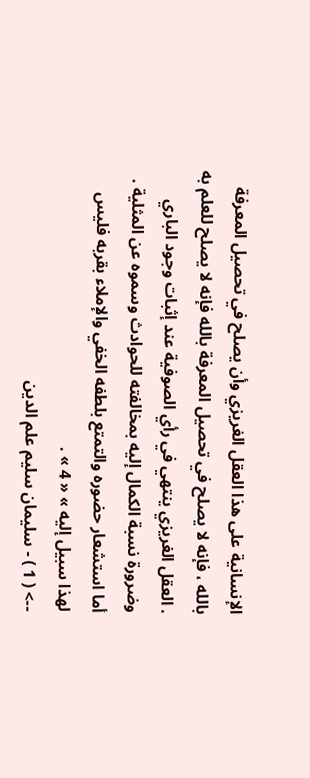الإنسانية على هذا العقل الغريزي وأن يصلح في تحصيل المعرفة بالله ، فإنه لا يصلح في تحصيل المعرفة بالله فإنه لا يصلح للعلم به . العقل الغريزي ينتهي في رأي الصوفية عند إثبات وجود الباري وضرورة نسبة الكمال إليه بمخالفته للحوادث وسموه عن المثلية . أما استشعار حضوره والتمتع بلطفه الخفي والإملاء بقربه فليس لهذا سبيل إليه » « 4 » .
--> ( 1 ) - سليمان سليم علم الدين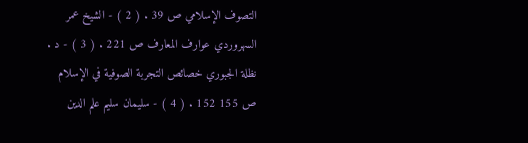التصوف الإسلامي ص 39 . ( 2 ) - الشيخ عمر السهروردي عوارف المعارف ص 221 . ( 3 ) - د . نظلة الجبوري خصائص التجربة الصوفية في الإسلام ص 155 152 . ( 4 ) - سليمان سليم علم الدين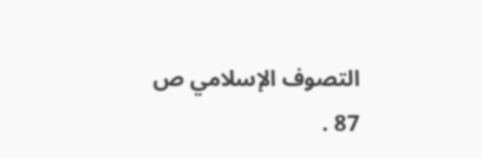التصوف الإسلامي ص 87 .